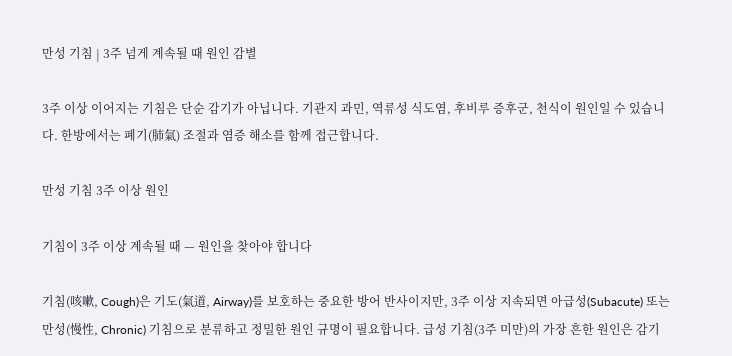만성 기침 | 3주 넘게 계속될 때 원인 감별

3주 이상 이어지는 기침은 단순 감기가 아닙니다. 기관지 과민, 역류성 식도염, 후비루 증후군, 천식이 원인일 수 있습니다. 한방에서는 폐기(肺氣) 조절과 염증 해소를 함께 접근합니다.

만성 기침 3주 이상 원인

기침이 3주 이상 계속될 때 — 원인을 찾아야 합니다

기침(咳嗽, Cough)은 기도(氣道, Airway)를 보호하는 중요한 방어 반사이지만, 3주 이상 지속되면 아급성(Subacute) 또는 만성(慢性, Chronic) 기침으로 분류하고 정밀한 원인 규명이 필요합니다. 급성 기침(3주 미만)의 가장 흔한 원인은 감기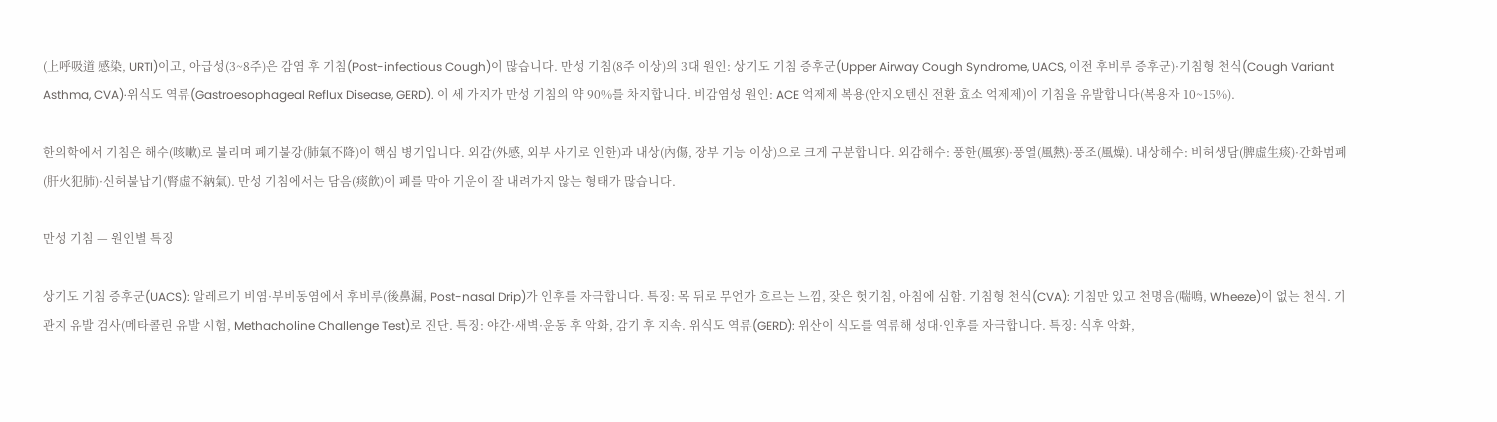(上呼吸道 感染, URTI)이고, 아급성(3~8주)은 감염 후 기침(Post-infectious Cough)이 많습니다. 만성 기침(8주 이상)의 3대 원인: 상기도 기침 증후군(Upper Airway Cough Syndrome, UACS, 이전 후비루 증후군)·기침형 천식(Cough Variant Asthma, CVA)·위식도 역류(Gastroesophageal Reflux Disease, GERD). 이 세 가지가 만성 기침의 약 90%를 차지합니다. 비감염성 원인: ACE 억제제 복용(안지오텐신 전환 효소 억제제)이 기침을 유발합니다(복용자 10~15%).

한의학에서 기침은 해수(咳嗽)로 불리며 폐기불강(肺氣不降)이 핵심 병기입니다. 외감(外感, 외부 사기로 인한)과 내상(內傷, 장부 기능 이상)으로 크게 구분합니다. 외감해수: 풍한(風寒)·풍열(風熱)·풍조(風燥). 내상해수: 비허생담(脾虛生痰)·간화범폐(肝火犯肺)·신허불납기(腎虛不納氣). 만성 기침에서는 담음(痰飮)이 폐를 막아 기운이 잘 내려가지 않는 형태가 많습니다.

만성 기침 — 원인별 특징

상기도 기침 증후군(UACS): 알레르기 비염·부비동염에서 후비루(後鼻漏, Post-nasal Drip)가 인후를 자극합니다. 특징: 목 뒤로 무언가 흐르는 느낌, 잦은 헛기침, 아침에 심함. 기침형 천식(CVA): 기침만 있고 천명음(喘鳴, Wheeze)이 없는 천식. 기관지 유발 검사(메타콜린 유발 시험, Methacholine Challenge Test)로 진단. 특징: 야간·새벽·운동 후 악화, 감기 후 지속. 위식도 역류(GERD): 위산이 식도를 역류해 성대·인후를 자극합니다. 특징: 식후 악화,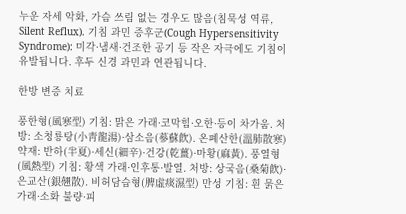누운 자세 악화, 가슴 쓰림 없는 경우도 많음(침묵성 역류, Silent Reflux). 기침 과민 증후군(Cough Hypersensitivity Syndrome): 미각·냄새·건조한 공기 등 작은 자극에도 기침이 유발됩니다. 후두 신경 과민과 연관됩니다.

한방 변증 치료

풍한형(風寒型) 기침: 맑은 가래·코막힘·오한·등이 차가움. 처방: 소청룡탕(小靑龍湯)·삼소음(蔘蘇飮). 온폐산한(溫肺散寒) 약재: 반하(半夏)·세신(細辛)·건강(乾薑)·마황(麻黃). 풍열형(風熱型) 기침: 황색 가래·인후통·발열. 처방: 상국음(桑菊飮)·은교산(銀翹散). 비허담습형(脾虛痰濕型) 만성 기침: 흰 묽은 가래·소화 불량·피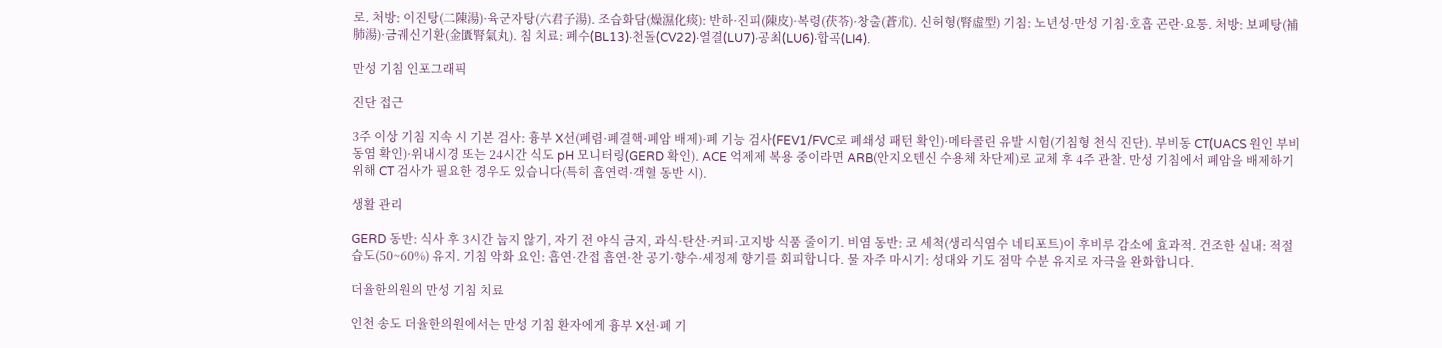로. 처방: 이진탕(二陳湯)·육군자탕(六君子湯). 조습화담(燥濕化痰): 반하·진피(陳皮)·복령(茯苓)·창출(蒼朮). 신허형(腎虛型) 기침: 노년성·만성 기침·호흡 곤란·요통. 처방: 보폐탕(補肺湯)·금궤신기환(金匱腎氣丸). 침 치료: 폐수(BL13)·천돌(CV22)·열결(LU7)·공최(LU6)·합곡(LI4).

만성 기침 인포그래픽

진단 접근

3주 이상 기침 지속 시 기본 검사: 흉부 X선(폐렴·폐결핵·폐암 배제)·폐 기능 검사(FEV1/FVC로 폐쇄성 패턴 확인)·메타콜린 유발 시험(기침형 천식 진단). 부비동 CT(UACS 원인 부비동염 확인)·위내시경 또는 24시간 식도 pH 모니터링(GERD 확인). ACE 억제제 복용 중이라면 ARB(안지오텐신 수용체 차단제)로 교체 후 4주 관찰. 만성 기침에서 폐암을 배제하기 위해 CT 검사가 필요한 경우도 있습니다(특히 흡연력·객혈 동반 시).

생활 관리

GERD 동반: 식사 후 3시간 눕지 않기, 자기 전 야식 금지, 과식·탄산·커피·고지방 식품 줄이기. 비염 동반: 코 세척(생리식염수 네티포트)이 후비루 감소에 효과적. 건조한 실내: 적절 습도(50~60%) 유지. 기침 악화 요인: 흡연·간접 흡연·찬 공기·향수·세정제 향기를 회피합니다. 물 자주 마시기: 성대와 기도 점막 수분 유지로 자극을 완화합니다.

더율한의원의 만성 기침 치료

인천 송도 더율한의원에서는 만성 기침 환자에게 흉부 X선·폐 기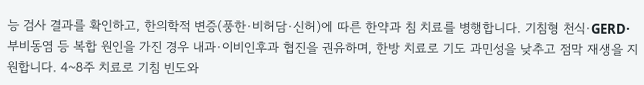능 검사 결과를 확인하고, 한의학적 변증(풍한·비허담·신허)에 따른 한약과 침 치료를 병행합니다. 기침형 천식·GERD·부비동염 등 복합 원인을 가진 경우 내과·이비인후과 협진을 권유하며, 한방 치료로 기도 과민성을 낮추고 점막 재생을 지원합니다. 4~8주 치료로 기침 빈도와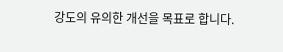강도의 유의한 개선을 목표로 합니다.